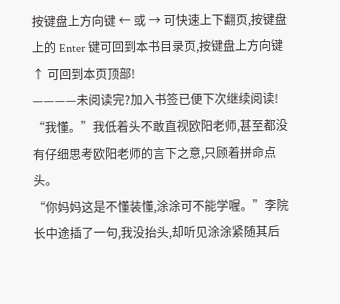按键盘上方向键 ← 或 → 可快速上下翻页,按键盘上的 Enter 键可回到本书目录页,按键盘上方向键 ↑ 可回到本页顶部!
————未阅读完?加入书签已便下次继续阅读!
“我懂。”我低着头不敢直视欧阳老师,甚至都没有仔细思考欧阳老师的言下之意,只顾着拼命点头。
“你妈妈这是不懂装懂,涂涂可不能学喔。”李院长中途插了一句,我没抬头,却听见涂涂紧随其后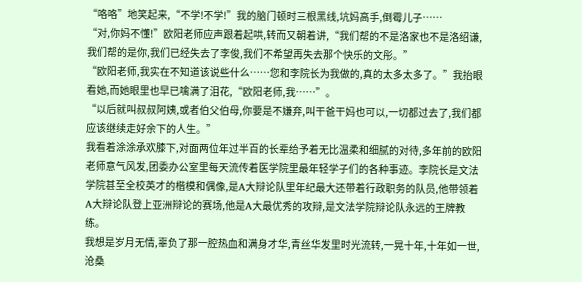“咯咯”地笑起来,“不学!不学!”我的脑门顿时三根黑线,坑妈高手,倒霉儿子……
“对,你妈不懂!”欧阳老师应声跟着起哄,转而又朝着讲,“我们帮的不是洛家也不是洛绍谦,我们帮的是你,我们已经失去了李俊,我们不希望再失去那个快乐的文彤。”
“欧阳老师,我实在不知道该说些什么……您和李院长为我做的,真的太多太多了。”我抬眼看她,而她眼里也早已噙满了泪花,“欧阳老师,我……”。
“以后就叫叔叔阿姨,或者伯父伯母,你要是不嫌弃,叫干爸干妈也可以,一切都过去了,我们都应该继续走好余下的人生。”
我看着涂涂承欢膝下,对面两位年过半百的长辈给予着无比温柔和细腻的对待,多年前的欧阳老师意气风发,团委办公室里每天流传着医学院里最年轻学子们的各种事迹。李院长是文法学院甚至全校英才的楷模和偶像,是A大辩论队里年纪最大还带着行政职务的队员,他带领着A大辩论队登上亚洲辩论的赛场,他是A大最优秀的攻辩,是文法学院辩论队永远的王牌教练。
我想是岁月无情,辜负了那一腔热血和满身才华,青丝华发里时光流转,一晃十年,十年如一世,沧桑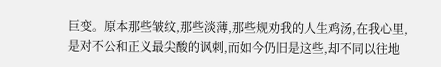巨变。原本那些皱纹,那些淡薄,那些规劝我的人生鸡汤,在我心里,是对不公和正义最尖酸的讽刺,而如今仍旧是这些,却不同以往地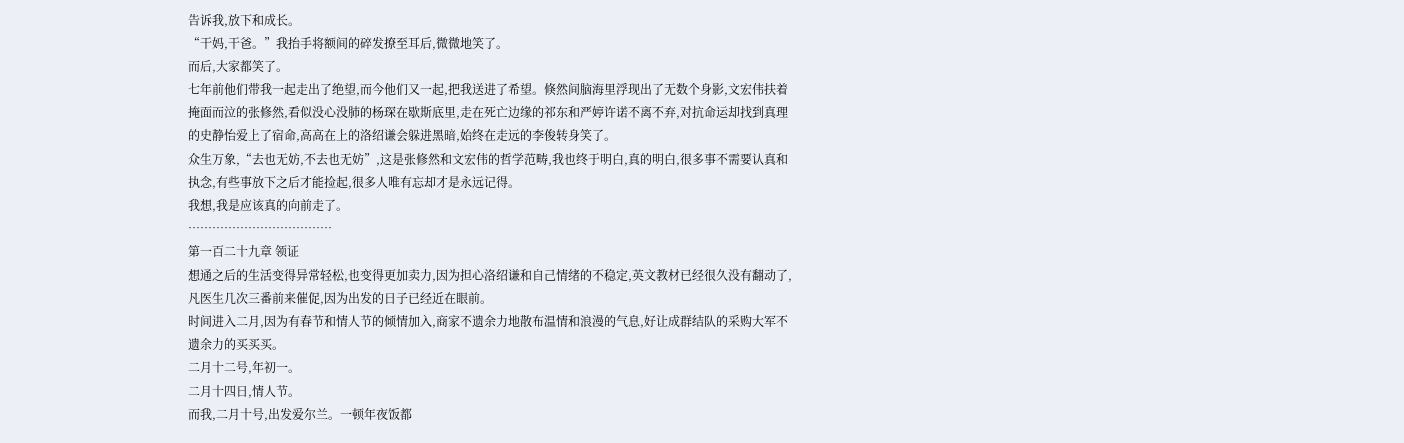告诉我,放下和成长。
“干妈,干爸。”我抬手将额间的碎发撩至耳后,微微地笑了。
而后,大家都笑了。
七年前他们带我一起走出了绝望,而今他们又一起,把我送进了希望。倏然间脑海里浮现出了无数个身影,文宏伟扶着掩面而泣的张修然,看似没心没肺的杨琛在歇斯底里,走在死亡边缘的祁东和严婷许诺不离不弃,对抗命运却找到真理的史静怡爱上了宿命,高高在上的洛绍谦会躲进黑暗,始终在走远的李俊转身笑了。
众生万象,“去也无妨,不去也无妨”,这是张修然和文宏伟的哲学范畴,我也终于明白,真的明白,很多事不需要认真和执念,有些事放下之后才能捡起,很多人唯有忘却才是永远记得。
我想,我是应该真的向前走了。
………………………………
第一百二十九章 领证
想通之后的生活变得异常轻松,也变得更加卖力,因为担心洛绍谦和自己情绪的不稳定,英文教材已经很久没有翻动了,凡医生几次三番前来催促,因为出发的日子已经近在眼前。
时间进入二月,因为有春节和情人节的倾情加入,商家不遗余力地散布温情和浪漫的气息,好让成群结队的采购大军不遗余力的买买买。
二月十二号,年初一。
二月十四日,情人节。
而我,二月十号,出发爱尔兰。一顿年夜饭都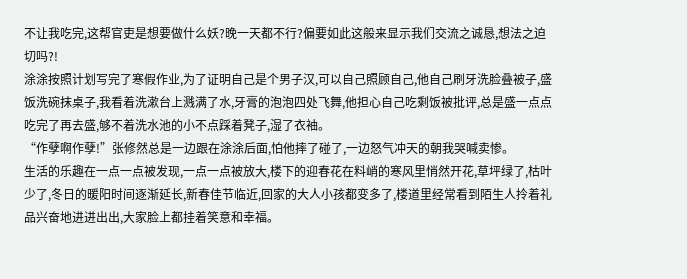不让我吃完,这帮官吏是想要做什么妖?晚一天都不行?偏要如此这般来显示我们交流之诚恳,想法之迫切吗?!
涂涂按照计划写完了寒假作业,为了证明自己是个男子汉,可以自己照顾自己,他自己刷牙洗脸叠被子,盛饭洗碗抹桌子,我看着洗漱台上溅满了水,牙膏的泡泡四处飞舞,他担心自己吃剩饭被批评,总是盛一点点吃完了再去盛,够不着洗水池的小不点踩着凳子,湿了衣袖。
“作孽啊作孽!”张修然总是一边跟在涂涂后面,怕他摔了碰了,一边怒气冲天的朝我哭喊卖惨。
生活的乐趣在一点一点被发现,一点一点被放大,楼下的迎春花在料峭的寒风里悄然开花,草坪绿了,枯叶少了,冬日的暖阳时间逐渐延长,新春佳节临近,回家的大人小孩都变多了,楼道里经常看到陌生人拎着礼品兴奋地进进出出,大家脸上都挂着笑意和幸福。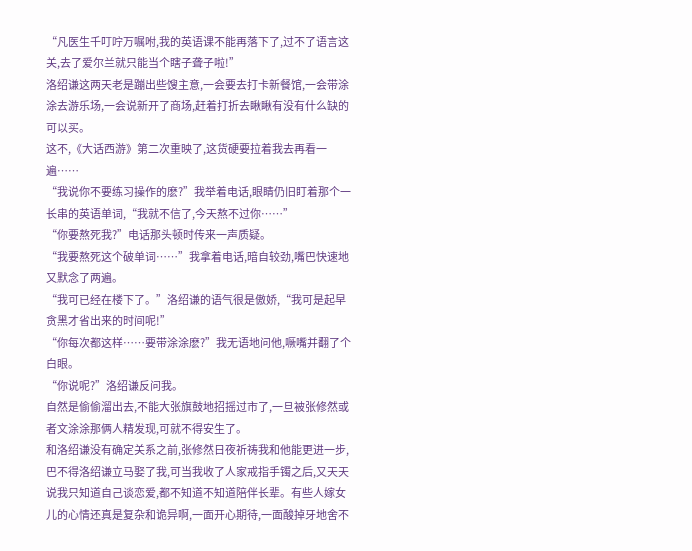“凡医生千叮咛万嘱咐,我的英语课不能再落下了,过不了语言这关,去了爱尔兰就只能当个瞎子聋子啦!”
洛绍谦这两天老是蹦出些馊主意,一会要去打卡新餐馆,一会带涂涂去游乐场,一会说新开了商场,赶着打折去瞅瞅有没有什么缺的可以买。
这不,《大话西游》第二次重映了,这货硬要拉着我去再看一遍……
“我说你不要练习操作的麽?”我举着电话,眼睛仍旧盯着那个一长串的英语单词,“我就不信了,今天熬不过你……”
“你要熬死我?”电话那头顿时传来一声质疑。
“我要熬死这个破单词……”我拿着电话,暗自较劲,嘴巴快速地又默念了两遍。
“我可已经在楼下了。”洛绍谦的语气很是傲娇,“我可是起早贪黑才省出来的时间呢!”
“你每次都这样……要带涂涂麽?”我无语地问他,噘嘴并翻了个白眼。
“你说呢?”洛绍谦反问我。
自然是偷偷溜出去,不能大张旗鼓地招摇过市了,一旦被张修然或者文涂涂那俩人精发现,可就不得安生了。
和洛绍谦没有确定关系之前,张修然日夜祈祷我和他能更进一步,巴不得洛绍谦立马娶了我,可当我收了人家戒指手镯之后,又天天说我只知道自己谈恋爱,都不知道不知道陪伴长辈。有些人嫁女儿的心情还真是复杂和诡异啊,一面开心期待,一面酸掉牙地舍不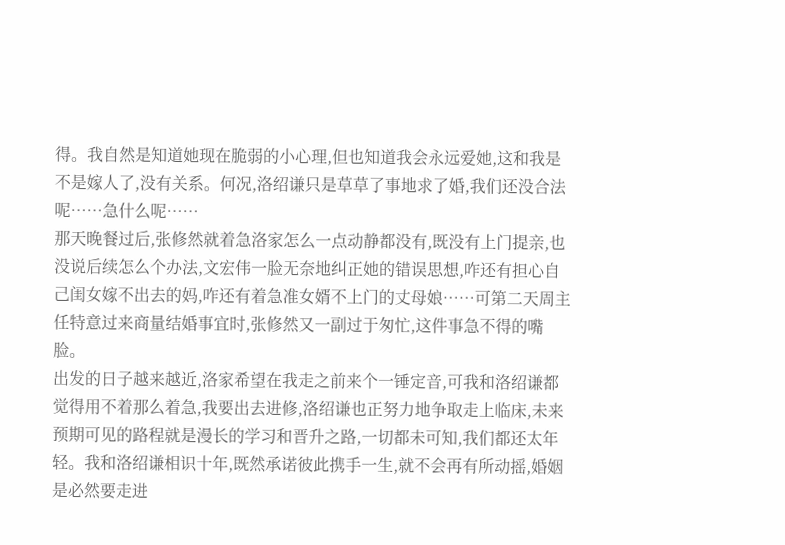得。我自然是知道她现在脆弱的小心理,但也知道我会永远爱她,这和我是不是嫁人了,没有关系。何况,洛绍谦只是草草了事地求了婚,我们还没合法呢……急什么呢……
那天晚餐过后,张修然就着急洛家怎么一点动静都没有,既没有上门提亲,也没说后续怎么个办法,文宏伟一脸无奈地纠正她的错误思想,咋还有担心自己闺女嫁不出去的妈,咋还有着急准女婿不上门的丈母娘……可第二天周主任特意过来商量结婚事宜时,张修然又一副过于匆忙,这件事急不得的嘴脸。
出发的日子越来越近,洛家希望在我走之前来个一锤定音,可我和洛绍谦都觉得用不着那么着急,我要出去进修,洛绍谦也正努力地争取走上临床,未来预期可见的路程就是漫长的学习和晋升之路,一切都未可知,我们都还太年轻。我和洛绍谦相识十年,既然承诺彼此携手一生,就不会再有所动摇,婚姻是必然要走进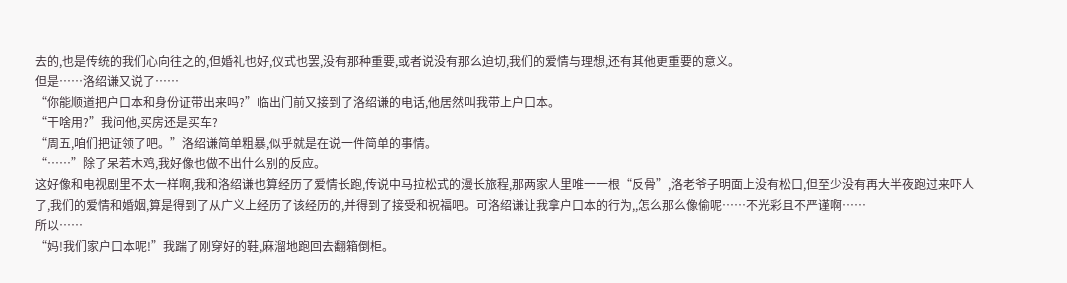去的,也是传统的我们心向往之的,但婚礼也好,仪式也罢,没有那种重要,或者说没有那么迫切,我们的爱情与理想,还有其他更重要的意义。
但是……洛绍谦又说了……
“你能顺道把户口本和身份证带出来吗?”临出门前又接到了洛绍谦的电话,他居然叫我带上户口本。
“干啥用?”我问他,买房还是买车?
“周五,咱们把证领了吧。”洛绍谦简单粗暴,似乎就是在说一件简单的事情。
“……”除了呆若木鸡,我好像也做不出什么别的反应。
这好像和电视剧里不太一样啊,我和洛绍谦也算经历了爱情长跑,传说中马拉松式的漫长旅程,那两家人里唯一一根“反骨”,洛老爷子明面上没有松口,但至少没有再大半夜跑过来吓人了,我们的爱情和婚姻,算是得到了从广义上经历了该经历的,并得到了接受和祝福吧。可洛绍谦让我拿户口本的行为,,怎么那么像偷呢……不光彩且不严谨啊……
所以……
“妈!我们家户口本呢!”我踹了刚穿好的鞋,麻溜地跑回去翻箱倒柜。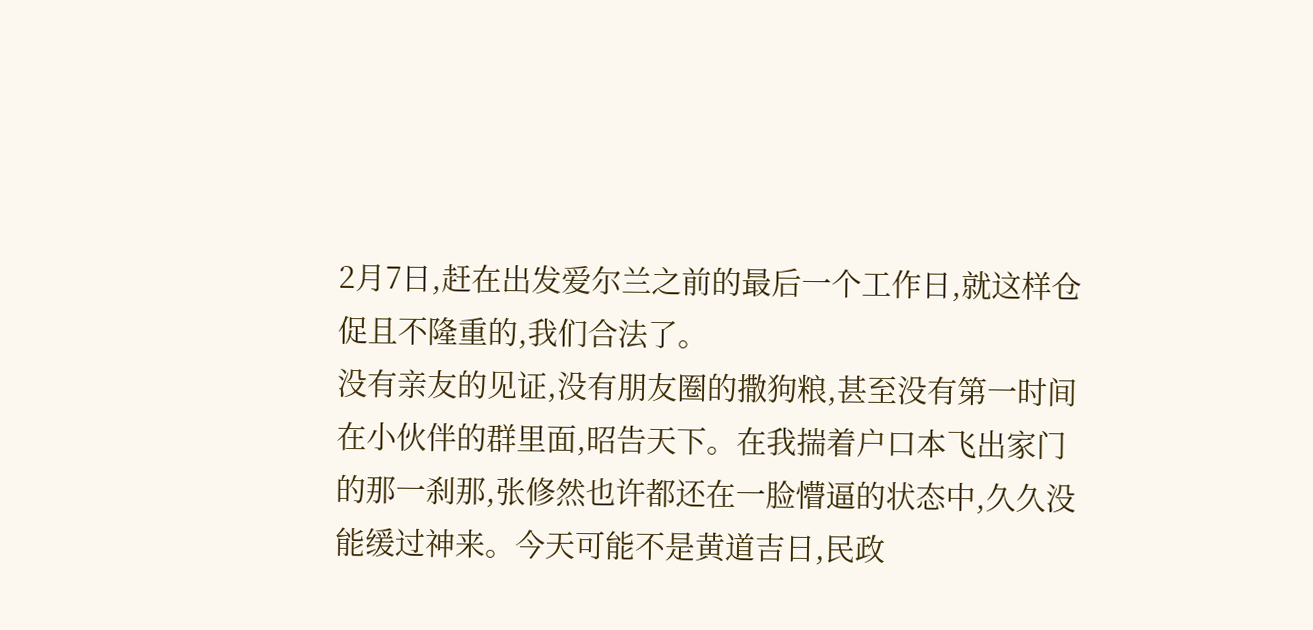2月7日,赶在出发爱尔兰之前的最后一个工作日,就这样仓促且不隆重的,我们合法了。
没有亲友的见证,没有朋友圈的撒狗粮,甚至没有第一时间在小伙伴的群里面,昭告天下。在我揣着户口本飞出家门的那一刹那,张修然也许都还在一脸懵逼的状态中,久久没能缓过神来。今天可能不是黄道吉日,民政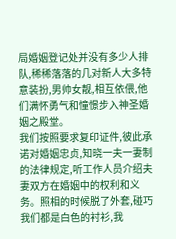局婚姻登记处并没有多少人排队,稀稀落落的几对新人大多特意装扮,男帅女靓,相互依偎,他们满怀勇气和憧憬步入神圣婚姻之殿堂。
我们按照要求复印证件,彼此承诺对婚姻忠贞,知晓一夫一妻制的法律规定,听工作人员介绍夫妻双方在婚姻中的权利和义务。照相的时候脱了外套,碰巧我们都是白色的衬衫,我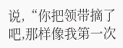说,“你把领带摘了吧,那样像我第一次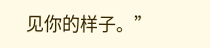见你的样子。”